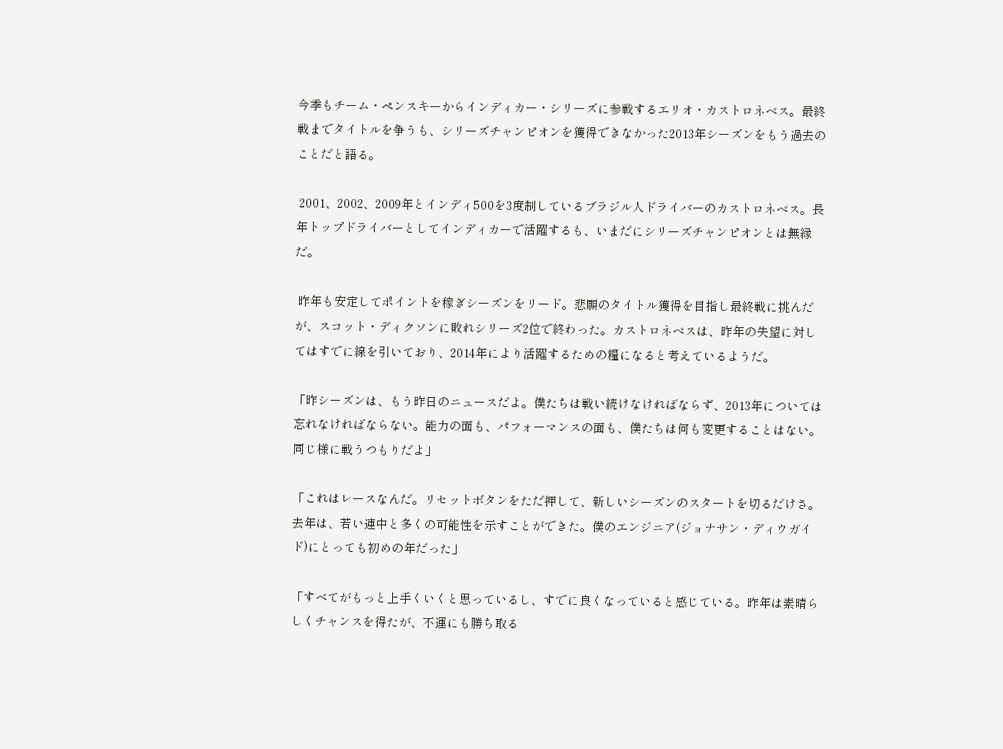今季もチーム・ペンスキーからインディカー・シリーズに参戦するエリオ・カストロネベス。最終戦までタイトルを争うも、シリーズチャンピオンを獲得できなかった2013年シーズンをもう過去のことだと語る。

 2001、2002、2009年とインディ500を3度制しているブラジル人ドライバーのカストロネベス。長年トップドライバーとしてインディカーで活躍するも、いまだにシリーズチャンピオンとは無縁だ。

 昨年も安定してポイントを稼ぎシーズンをリード。悲願のタイトル獲得を目指し最終戦に挑んだが、スコット・ディクソンに敗れシリーズ2位で終わった。カストロネベスは、昨年の失望に対してはすでに線を引いており、2014年により活躍するための糧になると考えているようだ。

「昨シーズンは、もう昨日のニュースだよ。僕たちは戦い続けなければならず、2013年については忘れなければならない。能力の面も、パフォーマンスの面も、僕たちは何も変更することはない。同じ様に戦うつもりだよ」

「これはレースなんだ。リセットボタンをただ押して、新しいシーズンのスタートを切るだけさ。去年は、若い連中と多くの可能性を示すことができた。僕のエンジニア(ジョナサン・ディウガイド)にとっても初めの年だった」

「すべてがもっと上手くいくと思っているし、すでに良くなっていると感じている。昨年は素晴らしくチャンスを得たが、不運にも勝ち取る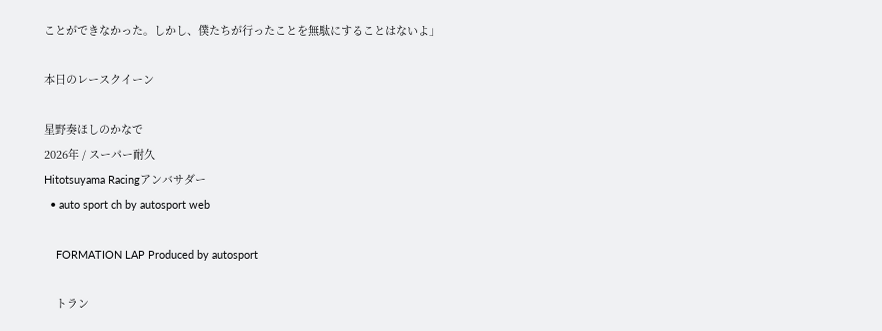ことができなかった。しかし、僕たちが行ったことを無駄にすることはないよ」

本日のレースクイーン

星野奏ほしのかなで
2026年 / スーパー耐久
Hitotsuyama Racingアンバサダー
  • auto sport ch by autosport web

    FORMATION LAP Produced by autosport

    トラン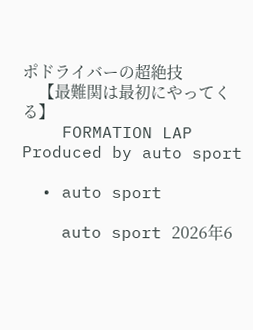ポドライバーの超絶技
    【最難関は最初にやってくる】
    FORMATION LAP Produced by auto sport

  • auto sport

    auto sport 2026年6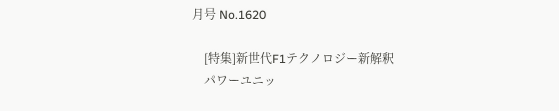月号 No.1620

    [特集]新世代F1テクノロジー新解釈
    パワーユニッ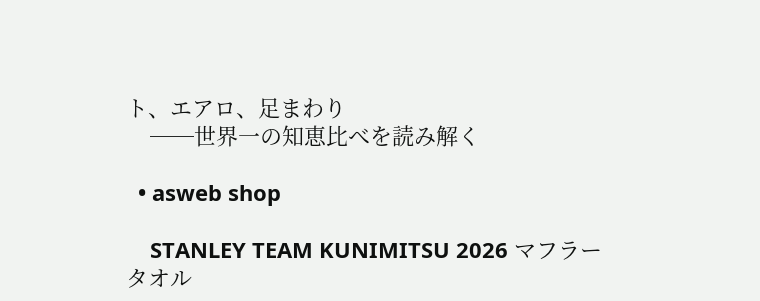ト、エアロ、足まわり
    ──世界一の知恵比べを読み解く

  • asweb shop

    STANLEY TEAM KUNIMITSU 2026 マフラータオル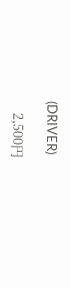(DRIVER)

    2,500円